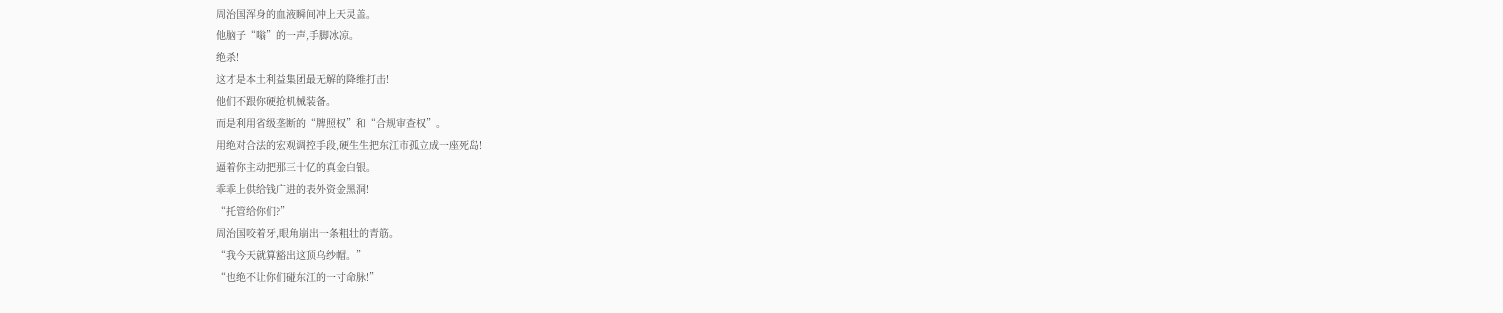周治国浑身的血液瞬间冲上天灵盖。
他脑子“嗡”的一声,手脚冰凉。
绝杀!
这才是本土利益集团最无解的降维打击!
他们不跟你硬抢机械装备。
而是利用省级垄断的“牌照权”和“合规审查权”。
用绝对合法的宏观调控手段,硬生生把东江市孤立成一座死岛!
逼着你主动把那三十亿的真金白银。
乖乖上供给钱广进的表外资金黑洞!
“托管给你们?”
周治国咬着牙,眼角崩出一条粗壮的青筋。
“我今天就算豁出这顶乌纱帽。”
“也绝不让你们碰东江的一寸命脉!”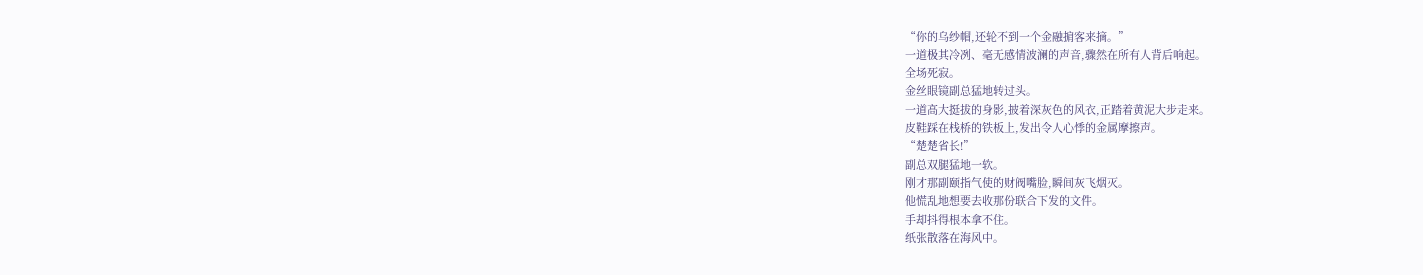“你的乌纱帽,还轮不到一个金融掮客来摘。”
一道极其冷冽、毫无感情波澜的声音,骤然在所有人背后响起。
全场死寂。
金丝眼镜副总猛地转过头。
一道高大挺拔的身影,披着深灰色的风衣,正踏着黄泥大步走来。
皮鞋踩在栈桥的铁板上,发出令人心悸的金属摩擦声。
“楚楚省长!”
副总双腿猛地一软。
刚才那副颐指气使的财阀嘴脸,瞬间灰飞烟灭。
他慌乱地想要去收那份联合下发的文件。
手却抖得根本拿不住。
纸张散落在海风中。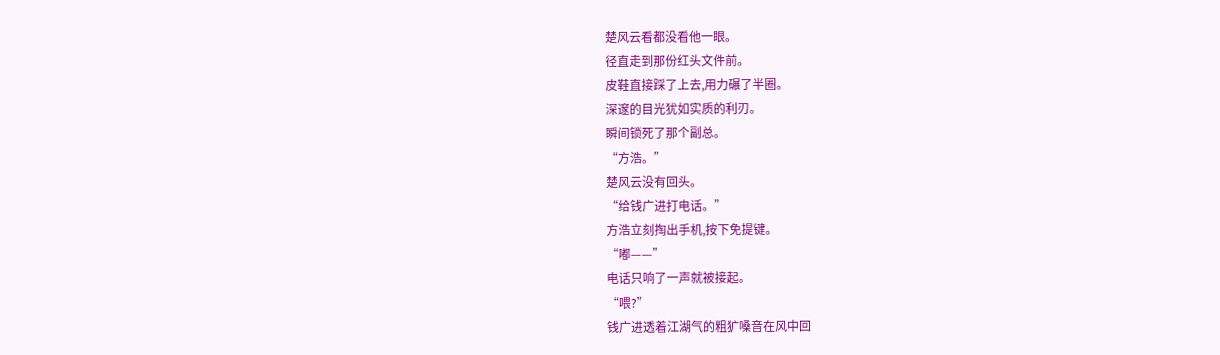楚风云看都没看他一眼。
径直走到那份红头文件前。
皮鞋直接踩了上去,用力碾了半圈。
深邃的目光犹如实质的利刃。
瞬间锁死了那个副总。
“方浩。”
楚风云没有回头。
“给钱广进打电话。”
方浩立刻掏出手机,按下免提键。
“嘟——”
电话只响了一声就被接起。
“喂?”
钱广进透着江湖气的粗犷嗓音在风中回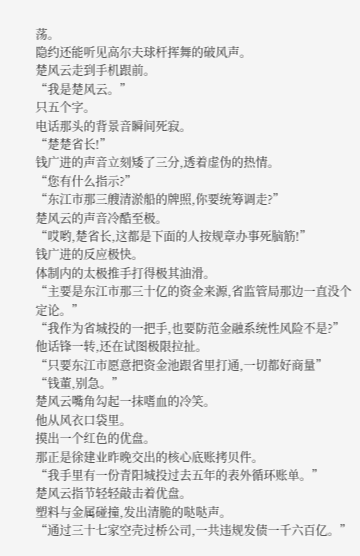荡。
隐约还能听见高尔夫球杆挥舞的破风声。
楚风云走到手机跟前。
“我是楚风云。”
只五个字。
电话那头的背景音瞬间死寂。
“楚楚省长!”
钱广进的声音立刻矮了三分,透着虚伪的热情。
“您有什么指示?”
“东江市那三艘清淤船的牌照,你要统筹调走?”
楚风云的声音冷酷至极。
“哎哟,楚省长,这都是下面的人按规章办事死脑筋!”
钱广进的反应极快。
体制内的太极推手打得极其油滑。
“主要是东江市那三十亿的资金来源,省监管局那边一直没个定论。”
“我作为省城投的一把手,也要防范金融系统性风险不是?”
他话锋一转,还在试图极限拉扯。
“只要东江市愿意把资金池跟省里打通,一切都好商量”
“钱董,别急。”
楚风云嘴角勾起一抹嗜血的冷笑。
他从风衣口袋里。
摸出一个红色的优盘。
那正是徐建业昨晚交出的核心底账拷贝件。
“我手里有一份青阳城投过去五年的表外循环账单。”
楚风云指节轻轻敲击着优盘。
塑料与金属碰撞,发出清脆的哒哒声。
“通过三十七家空壳过桥公司,一共违规发债一千六百亿。”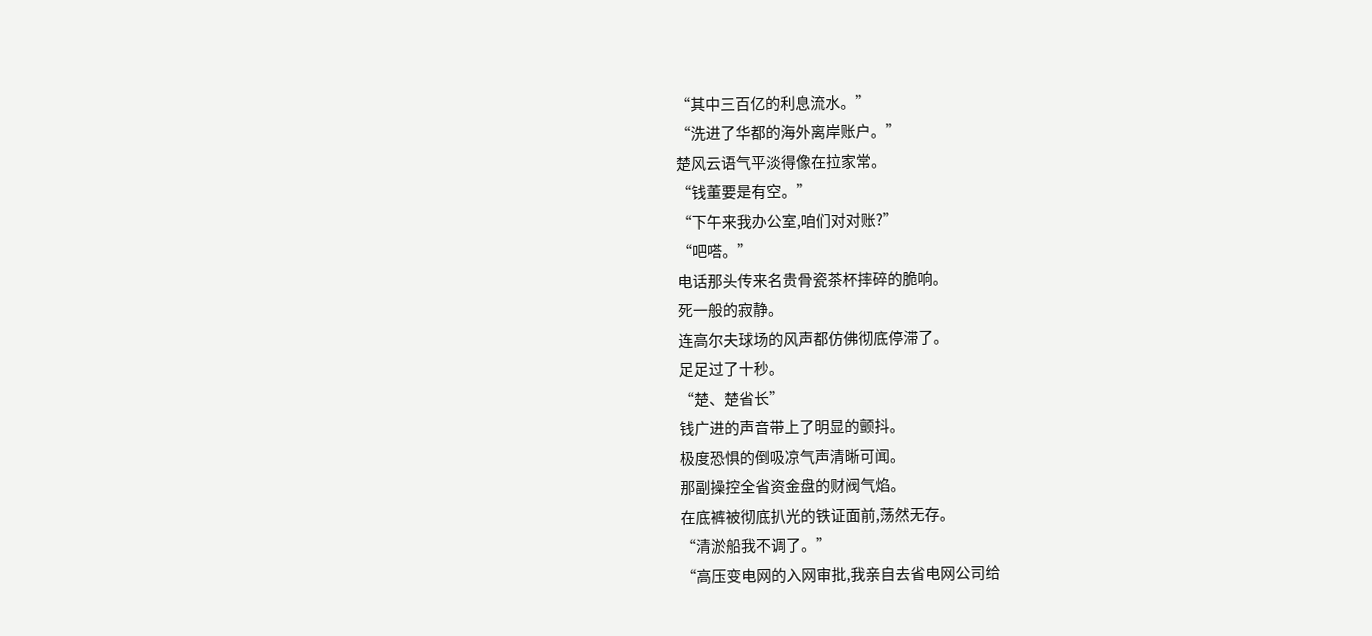“其中三百亿的利息流水。”
“洗进了华都的海外离岸账户。”
楚风云语气平淡得像在拉家常。
“钱董要是有空。”
“下午来我办公室,咱们对对账?”
“吧嗒。”
电话那头传来名贵骨瓷茶杯摔碎的脆响。
死一般的寂静。
连高尔夫球场的风声都仿佛彻底停滞了。
足足过了十秒。
“楚、楚省长”
钱广进的声音带上了明显的颤抖。
极度恐惧的倒吸凉气声清晰可闻。
那副操控全省资金盘的财阀气焰。
在底裤被彻底扒光的铁证面前,荡然无存。
“清淤船我不调了。”
“高压变电网的入网审批,我亲自去省电网公司给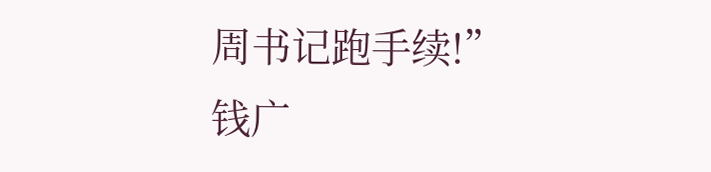周书记跑手续!”
钱广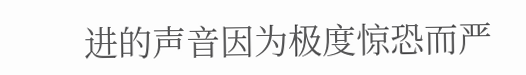进的声音因为极度惊恐而严